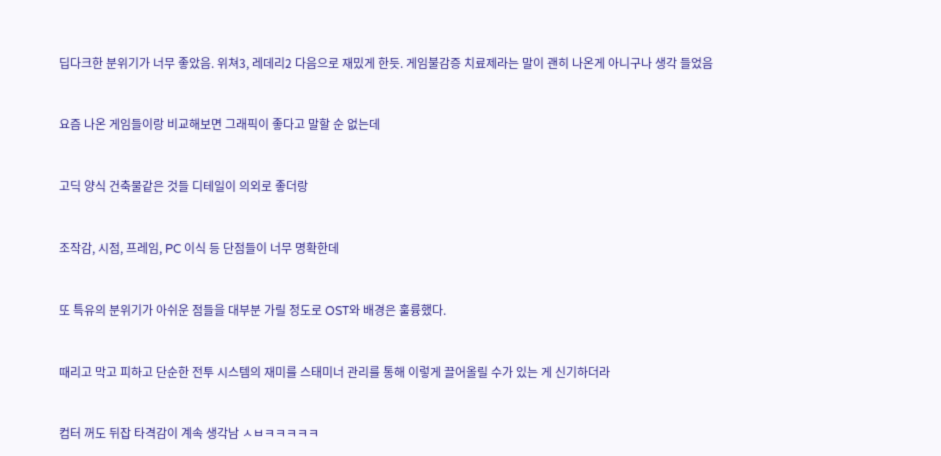딥다크한 분위기가 너무 좋았음. 위쳐3, 레데리2 다음으로 재밌게 한듯. 게임불감증 치료제라는 말이 괜히 나온게 아니구나 생각 들었음


요즘 나온 게임들이랑 비교해보면 그래픽이 좋다고 말할 순 없는데


고딕 양식 건축물같은 것들 디테일이 의외로 좋더랑


조작감, 시점, 프레임, PC 이식 등 단점들이 너무 명확한데


또 특유의 분위기가 아쉬운 점들을 대부분 가릴 정도로 OST와 배경은 훌륭했다.


때리고 막고 피하고 단순한 전투 시스템의 재미를 스태미너 관리를 통해 이렇게 끌어올릴 수가 있는 게 신기하더라


컴터 꺼도 뒤잡 타격감이 계속 생각남 ㅅㅂㅋㅋㅋㅋㅋ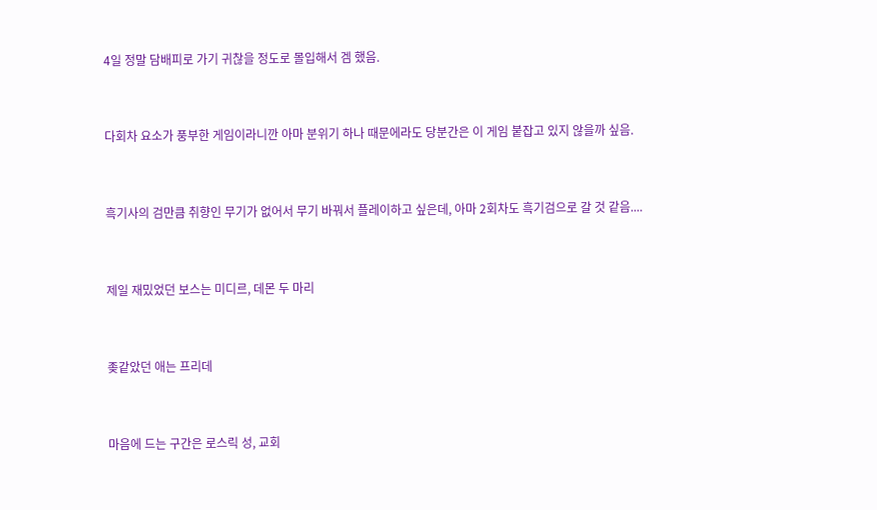4일 정말 담배피로 가기 귀찮을 정도로 몰입해서 겜 했음.


다회차 요소가 풍부한 게임이라니깐 아마 분위기 하나 때문에라도 당분간은 이 게임 붙잡고 있지 않을까 싶음.


흑기사의 검만큼 취향인 무기가 없어서 무기 바꿔서 플레이하고 싶은데, 아마 2회차도 흑기검으로 갈 것 같음....


제일 재밌었던 보스는 미디르, 데몬 두 마리


좆같았던 애는 프리데


마음에 드는 구간은 로스릭 성, 교회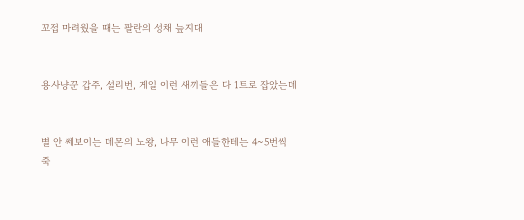꼬접 마려웠을 때는 팔란의 성채 늪지대


용사냥꾼 갑주, 설리번, 게일 이런 새끼들은 다 1트로 잡았는데


별 안 쎄보이는 데몬의 노왕, 나무 이런 애들한테는 4~5번씩 죽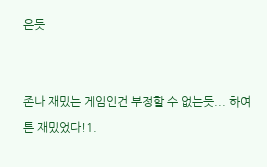은듯


존나 재밌는 게임인건 부정할 수 없는듯... 하여튼 재밌었다!1.